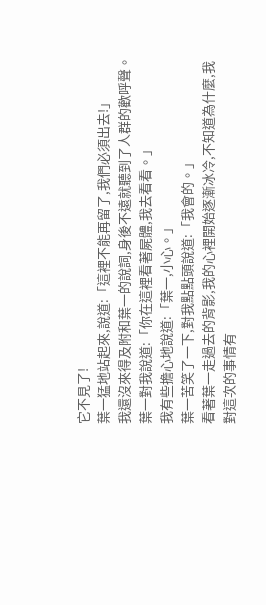它不見了!
葉一猛地站起來,說道:「這裡不能再留了,我們必須出去!」
我還沒來得及附和葉一的說詞,身後不遠就聽到了人群的歡呼聲。
葉一對我說道:「你在這裡看著屍體,我去看看。」
我有些擔心地說道:「葉一,小心。」
葉一苦笑了一下,對我點點頭說道:「我會的。」
看著葉一走過去的背影,我的心裡開始逐漸冰冷,不知道為什麼,我對這次的事情有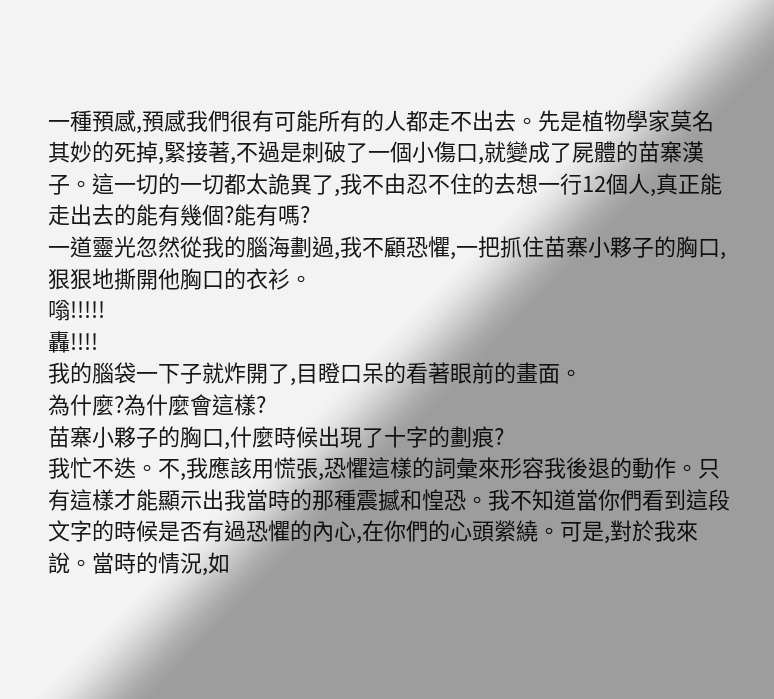一種預感,預感我們很有可能所有的人都走不出去。先是植物學家莫名其妙的死掉,緊接著,不過是刺破了一個小傷口,就變成了屍體的苗寨漢子。這一切的一切都太詭異了,我不由忍不住的去想一行12個人,真正能走出去的能有幾個?能有嗎?
一道靈光忽然從我的腦海劃過,我不顧恐懼,一把抓住苗寨小夥子的胸口,狠狠地撕開他胸口的衣衫。
嗡!!!!!
轟!!!!
我的腦袋一下子就炸開了,目瞪口呆的看著眼前的畫面。
為什麼?為什麼會這樣?
苗寨小夥子的胸口,什麼時候出現了十字的劃痕?
我忙不迭。不,我應該用慌張,恐懼這樣的詞彙來形容我後退的動作。只有這樣才能顯示出我當時的那種震撼和惶恐。我不知道當你們看到這段文字的時候是否有過恐懼的內心,在你們的心頭縈繞。可是,對於我來說。當時的情況,如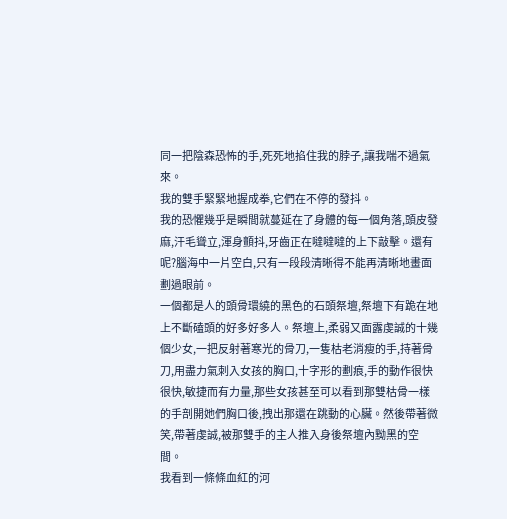同一把陰森恐怖的手,死死地掐住我的脖子,讓我喘不過氣來。
我的雙手緊緊地握成拳,它們在不停的發抖。
我的恐懼幾乎是瞬間就蔓延在了身體的每一個角落,頭皮發麻,汗毛聳立,渾身顫抖,牙齒正在噠噠噠的上下敲擊。還有呢?腦海中一片空白,只有一段段清晰得不能再清晰地畫面劃過眼前。
一個都是人的頭骨環繞的黑色的石頭祭壇,祭壇下有跪在地上不斷磕頭的好多好多人。祭壇上,柔弱又面露虔誠的十幾個少女,一把反射著寒光的骨刀,一隻枯老消瘦的手,持著骨刀,用盡力氣刺入女孩的胸口,十字形的劃痕,手的動作很快很快,敏捷而有力量,那些女孩甚至可以看到那雙枯骨一樣的手剖開她們胸口後,拽出那還在跳動的心臟。然後帶著微笑,帶著虔誠,被那雙手的主人推入身後祭壇內黝黑的空間。
我看到一條條血紅的河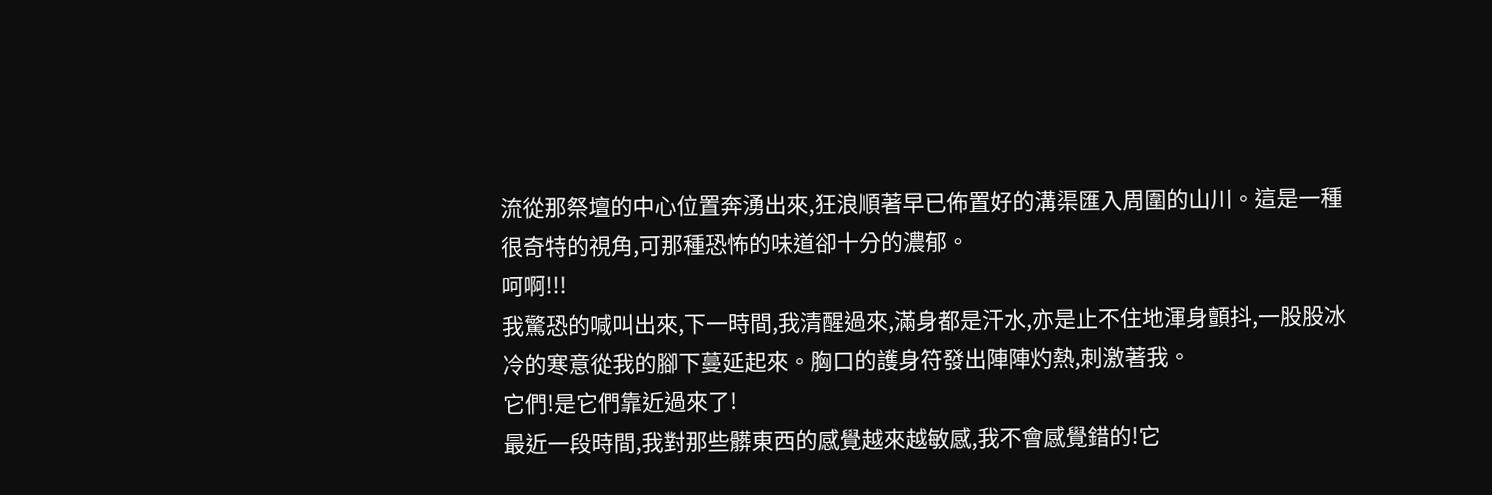流從那祭壇的中心位置奔湧出來,狂浪順著早已佈置好的溝渠匯入周圍的山川。這是一種很奇特的視角,可那種恐怖的味道卻十分的濃郁。
呵啊!!!
我驚恐的喊叫出來,下一時間,我清醒過來,滿身都是汗水,亦是止不住地渾身顫抖,一股股冰冷的寒意從我的腳下蔓延起來。胸口的護身符發出陣陣灼熱,刺激著我。
它們!是它們靠近過來了!
最近一段時間,我對那些髒東西的感覺越來越敏感,我不會感覺錯的!它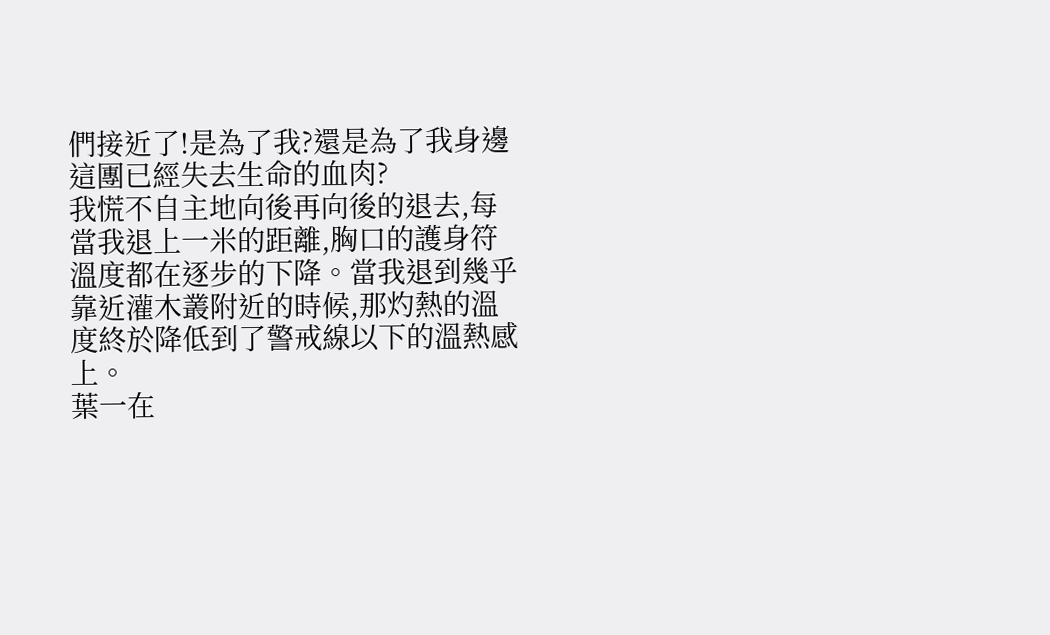們接近了!是為了我?還是為了我身邊這團已經失去生命的血肉?
我慌不自主地向後再向後的退去,每當我退上一米的距離,胸口的護身符溫度都在逐步的下降。當我退到幾乎靠近灌木叢附近的時候,那灼熱的溫度終於降低到了警戒線以下的溫熱感上。
葉一在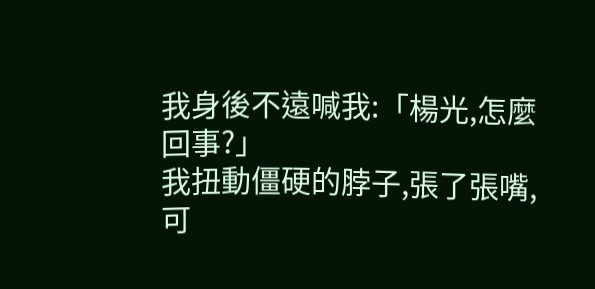我身後不遠喊我:「楊光,怎麼回事?」
我扭動僵硬的脖子,張了張嘴,可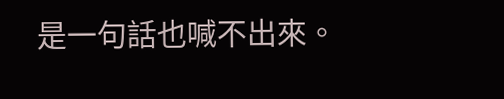是一句話也喊不出來。